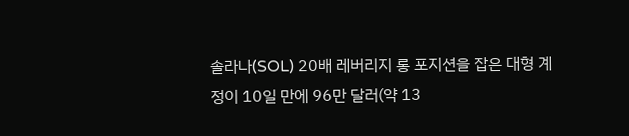솔라나(SOL) 20배 레버리지 롱 포지션을 잡은 대형 계정이 10일 만에 96만 달러(약 13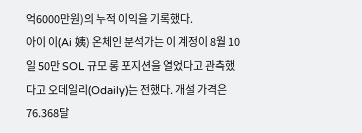억6000만원)의 누적 이익을 기록했다.
아이 이(Ai 姨) 온체인 분석가는 이 계정이 8월 10일 50만 SOL 규모 롱 포지션을 열었다고 관측했다고 오데일리(Odaily)는 전했다. 개설 가격은 76.368달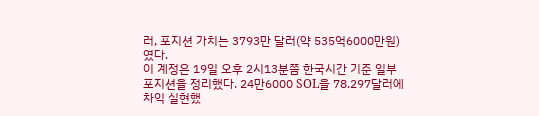러, 포지션 가치는 3793만 달러(약 535억6000만원)였다.
이 계정은 19일 오후 2시13분쯤 한국시간 기준 일부 포지션을 정리했다. 24만6000 SOL을 78.297달러에 차익 실현했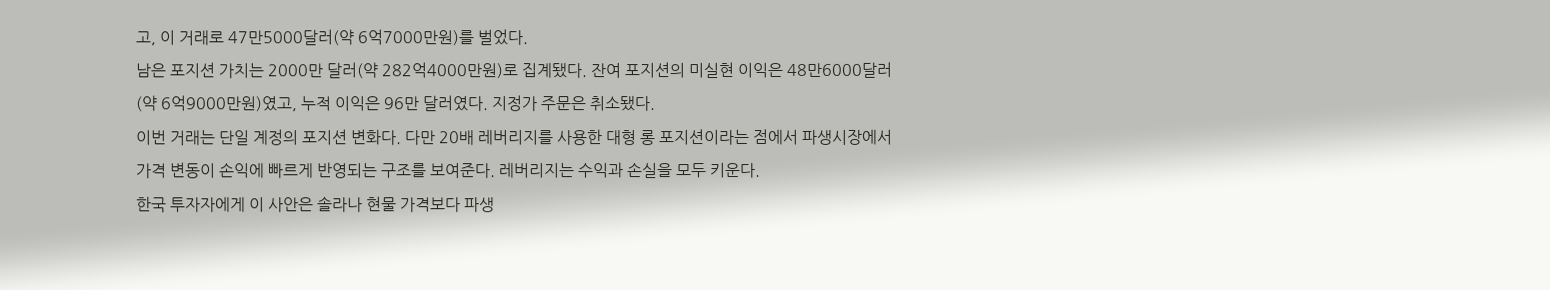고, 이 거래로 47만5000달러(약 6억7000만원)를 벌었다.
남은 포지션 가치는 2000만 달러(약 282억4000만원)로 집계됐다. 잔여 포지션의 미실현 이익은 48만6000달러(약 6억9000만원)였고, 누적 이익은 96만 달러였다. 지정가 주문은 취소됐다.
이번 거래는 단일 계정의 포지션 변화다. 다만 20배 레버리지를 사용한 대형 롱 포지션이라는 점에서 파생시장에서 가격 변동이 손익에 빠르게 반영되는 구조를 보여준다. 레버리지는 수익과 손실을 모두 키운다.
한국 투자자에게 이 사안은 솔라나 현물 가격보다 파생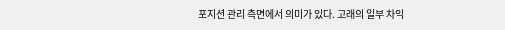포지션 관리 측면에서 의미가 있다. 고래의 일부 차익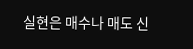실현은 매수나 매도 신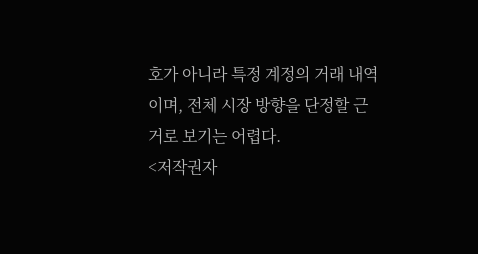호가 아니라 특정 계정의 거래 내역이며, 전체 시장 방향을 단정할 근거로 보기는 어렵다.
<저작권자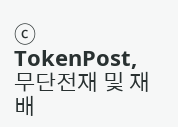ⓒ TokenPost, 무단전재 및 재배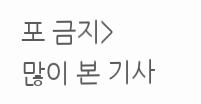포 금지>
많이 본 기사